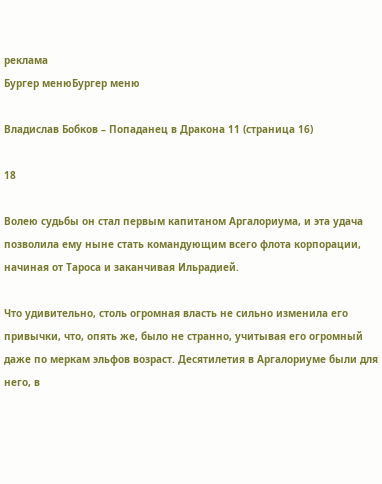реклама
Бургер менюБургер меню

Владислав Бобков – Попаданец в Дракона 11 (страница 16)

18

Волею судьбы он стал первым капитаном Аргалориума, и эта удача позволила ему ныне стать командующим всего флота корпорации, начиная от Тароса и заканчивая Ильрадией.

Что удивительно, столь огромная власть не сильно изменила его привычки, что, опять же, было не странно, учитывая его огромный даже по меркам эльфов возраст. Десятилетия в Аргалориуме были для него, в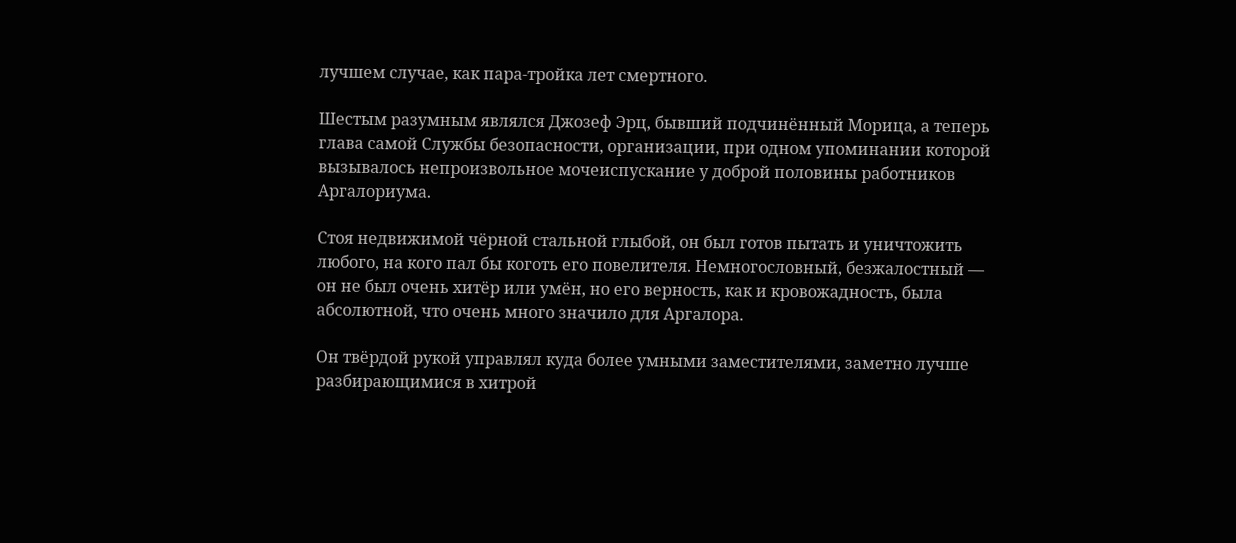лучшем случае, как пара-тройка лет смертного.

Шестым разумным являлся Джозеф Эрц, бывший подчинённый Морица, а теперь глава самой Службы безопасности, организации, при одном упоминании которой вызывалось непроизвольное мочеиспускание у доброй половины работников Аргалориума.

Стоя недвижимой чёрной стальной глыбой, он был готов пытать и уничтожить любого, на кого пал бы коготь его повелителя. Немногословный, безжалостный — он не был очень хитёр или умён, но его верность, как и кровожадность, была абсолютной, что очень много значило для Аргалора.

Он твёрдой рукой управлял куда более умными заместителями, заметно лучше разбирающимися в хитрой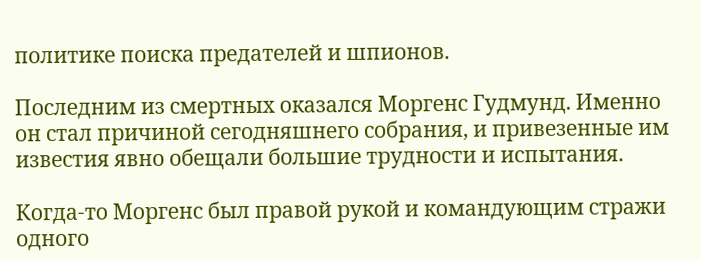политике поиска предателей и шпионов.

Последним из смертных оказался Моргенс Гудмунд. Именно он стал причиной сегодняшнего собрания, и привезенные им известия явно обещали большие трудности и испытания.

Когда-то Моргенс был правой рукой и командующим стражи одного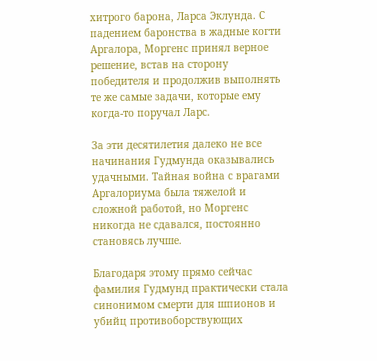хитрого барона, Ларса Эклунда. С падением баронства в жадные когти Аргалора, Моргенс принял верное решение, встав на сторону победителя и продолжив выполнять те же самые задачи, которые ему когда-то поручал Ларс.

За эти десятилетия далеко не все начинания Гудмунда оказывались удачными. Тайная война с врагами Аргалориума была тяжелой и сложной работой, но Моргенс никогда не сдавался, постоянно становясь лучше.

Благодаря этому прямо сейчас фамилия Гудмунд практически стала синонимом смерти для шпионов и убийц противоборствующих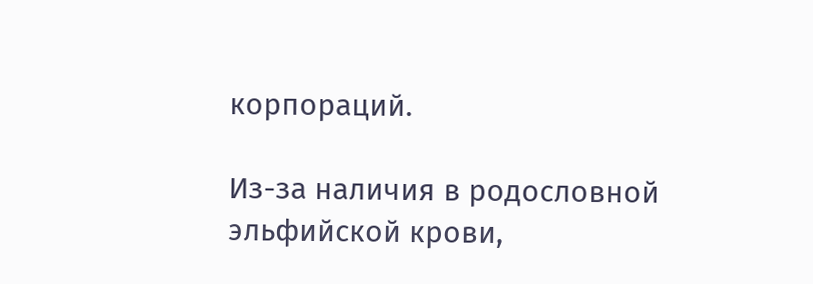корпораций.

Из-за наличия в родословной эльфийской крови,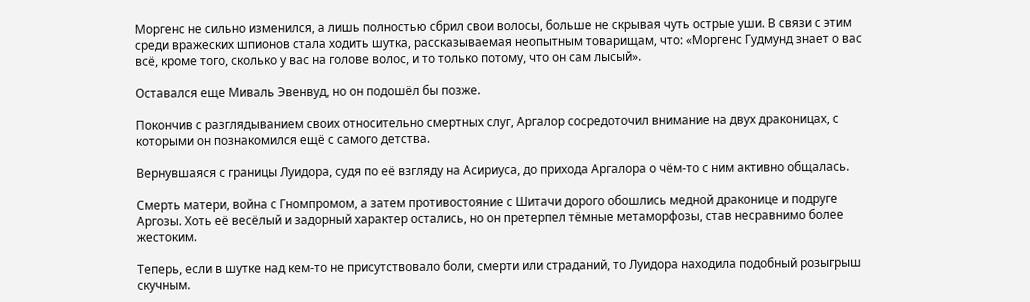Моргенс не сильно изменился, а лишь полностью сбрил свои волосы, больше не скрывая чуть острые уши. В связи с этим среди вражеских шпионов стала ходить шутка, рассказываемая неопытным товарищам, что: «Моргенс Гудмунд знает о вас всё, кроме того, сколько у вас на голове волос, и то только потому, что он сам лысый».

Оставался еще Миваль Эвенвуд, но он подошёл бы позже.

Покончив с разглядыванием своих относительно смертных слуг, Аргалор сосредоточил внимание на двух драконицах, с которыми он познакомился ещё с самого детства.

Вернувшаяся с границы Луидора, судя по её взгляду на Асириуса, до прихода Аргалора о чём-то с ним активно общалась.

Смерть матери, война с Гномпромом, а затем противостояние с Шитачи дорого обошлись медной драконице и подруге Аргозы. Хоть её весёлый и задорный характер остались, но он претерпел тёмные метаморфозы, став несравнимо более жестоким.

Теперь, если в шутке над кем-то не присутствовало боли, смерти или страданий, то Луидора находила подобный розыгрыш скучным.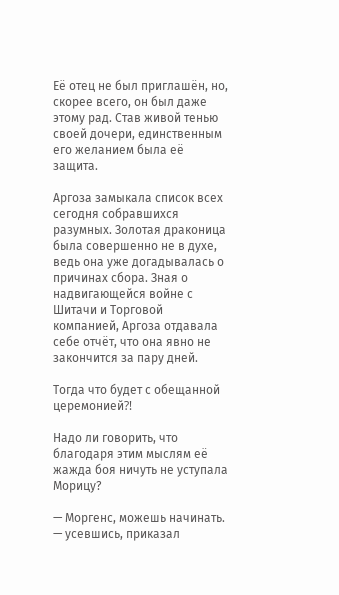Её отец не был приглашён, но, скорее всего, он был даже этому рад. Став живой тенью своей дочери, единственным его желанием была её защита.

Аргоза замыкала список всех сегодня собравшихся разумных. Золотая драконица была совершенно не в духе, ведь она уже догадывалась о причинах сбора. Зная о надвигающейся войне с Шитачи и Торговой компанией, Аргоза отдавала себе отчёт, что она явно не закончится за пару дней.

Тогда что будет с обещанной церемонией⁈

Надо ли говорить, что благодаря этим мыслям её жажда боя ничуть не уступала Морицу?

— Моргенс, можешь начинать. — усевшись, приказал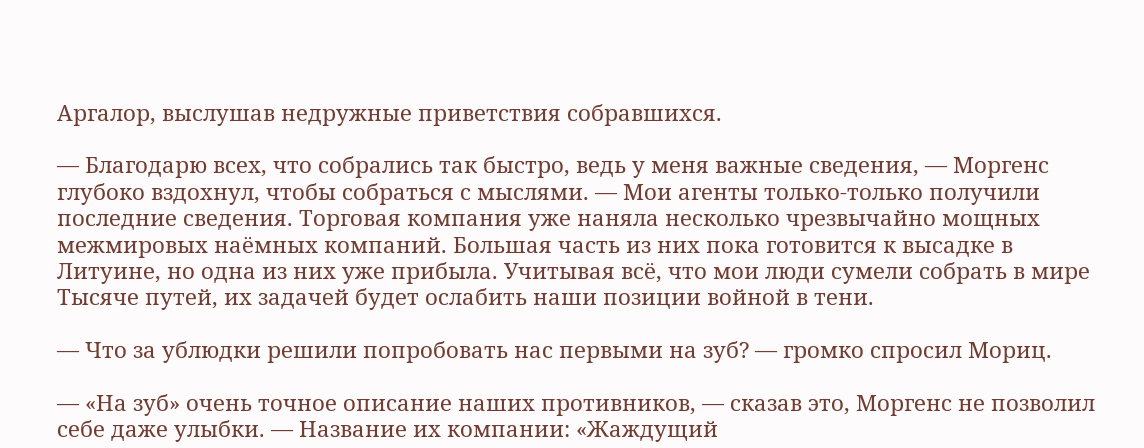Аргалор, выслушав недружные приветствия собравшихся.

— Благодарю всех, что собрались так быстро, ведь у меня важные сведения, — Моргенс глубоко вздохнул, чтобы собраться с мыслями. — Мои агенты только-только получили последние сведения. Торговая компания уже наняла несколько чрезвычайно мощных межмировых наёмных компаний. Большая часть из них пока готовится к высадке в Литуине, но одна из них уже прибыла. Учитывая всё, что мои люди сумели собрать в мире Тысяче путей, их задачей будет ослабить наши позиции войной в тени.

— Что за ублюдки решили попробовать нас первыми на зуб? — громко спросил Мориц.

— «На зуб» очень точное описание наших противников, — сказав это, Моргенс не позволил себе даже улыбки. — Название их компании: «Жаждущий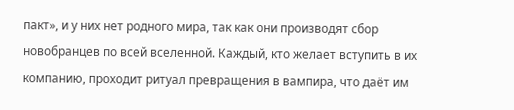пакт», и у них нет родного мира, так как они производят сбор новобранцев по всей вселенной. Каждый, кто желает вступить в их компанию, проходит ритуал превращения в вампира, что даёт им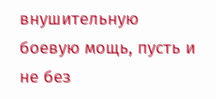внушительную боевую мощь, пусть и не без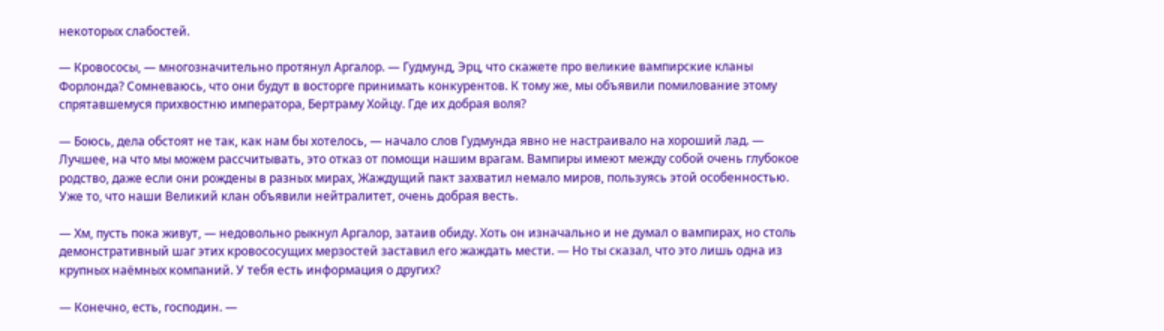некоторых слабостей.

— Кровососы, — многозначительно протянул Аргалор. — Гудмунд, Эрц, что скажете про великие вампирские кланы Форлонда? Сомневаюсь, что они будут в восторге принимать конкурентов. К тому же, мы объявили помилование этому спрятавшемуся прихвостню императора, Бертраму Хойцу. Где их добрая воля?

— Боюсь, дела обстоят не так, как нам бы хотелось, — начало слов Гудмунда явно не настраивало на хороший лад. — Лучшее, на что мы можем рассчитывать, это отказ от помощи нашим врагам. Вампиры имеют между собой очень глубокое родство, даже если они рождены в разных мирах, Жаждущий пакт захватил немало миров, пользуясь этой особенностью. Уже то, что наши Великий клан объявили нейтралитет, очень добрая весть.

— Хм, пусть пока живут, — недовольно рыкнул Аргалор, затаив обиду. Хоть он изначально и не думал о вампирах, но столь демонстративный шаг этих кровососущих мерзостей заставил его жаждать мести. — Но ты сказал, что это лишь одна из крупных наёмных компаний. У тебя есть информация о других?

— Конечно, есть, господин. —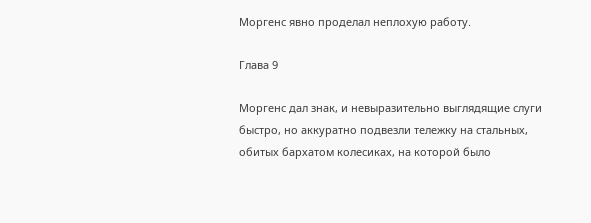Моргенс явно проделал неплохую работу.

Глава 9

Моргенс дал знак, и невыразительно выглядящие слуги быстро, но аккуратно подвезли тележку на стальных, обитых бархатом колесиках, на которой было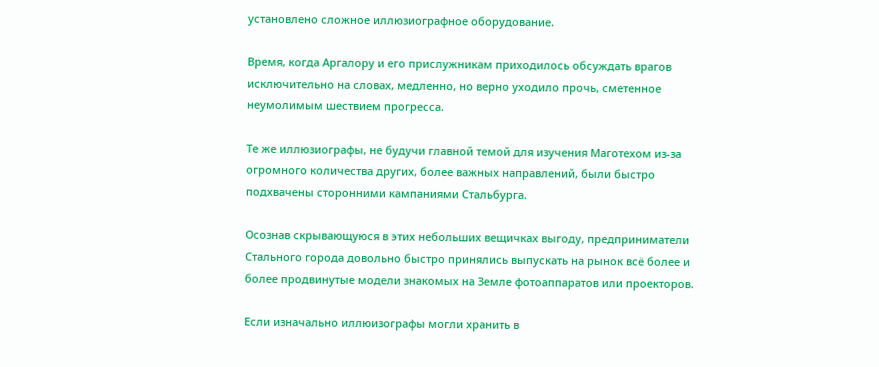установлено сложное иллюзиографное оборудование.

Время, когда Аргалору и его прислужникам приходилось обсуждать врагов исключительно на словах, медленно, но верно уходило прочь, сметенное неумолимым шествием прогресса.

Те же иллюзиографы, не будучи главной темой для изучения Маготехом из-за огромного количества других, более важных направлений, были быстро подхвачены сторонними кампаниями Стальбурга.

Осознав скрывающуюся в этих небольших вещичках выгоду, предприниматели Стального города довольно быстро принялись выпускать на рынок всё более и более продвинутые модели знакомых на Земле фотоаппаратов или проекторов.

Если изначально иллюизографы могли хранить в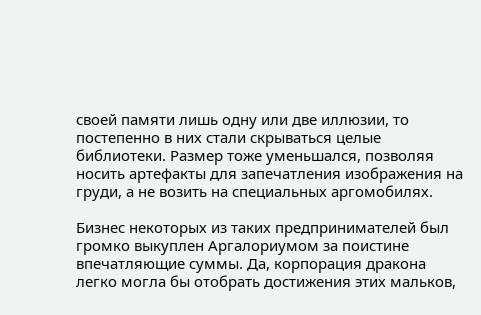своей памяти лишь одну или две иллюзии, то постепенно в них стали скрываться целые библиотеки. Размер тоже уменьшался, позволяя носить артефакты для запечатления изображения на груди, а не возить на специальных аргомобилях.

Бизнес некоторых из таких предпринимателей был громко выкуплен Аргалориумом за поистине впечатляющие суммы. Да, корпорация дракона легко могла бы отобрать достижения этих мальков,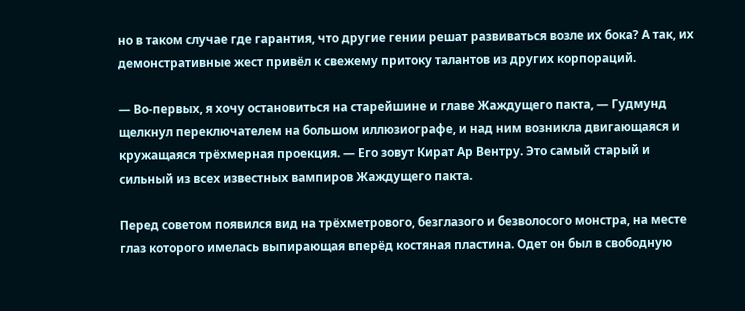но в таком случае где гарантия, что другие гении решат развиваться возле их бока? А так, их демонстративные жест привёл к свежему притоку талантов из других корпораций.

— Во-первых, я хочу остановиться на старейшине и главе Жаждущего пакта, — Гудмунд щелкнул переключателем на большом иллюзиографе, и над ним возникла двигающаяся и кружащаяся трёхмерная проекция. — Его зовут Кират Ар Вентру. Это самый старый и сильный из всех известных вампиров Жаждущего пакта.

Перед советом появился вид на трёхметрового, безглазого и безволосого монстра, на месте глаз которого имелась выпирающая вперёд костяная пластина. Одет он был в свободную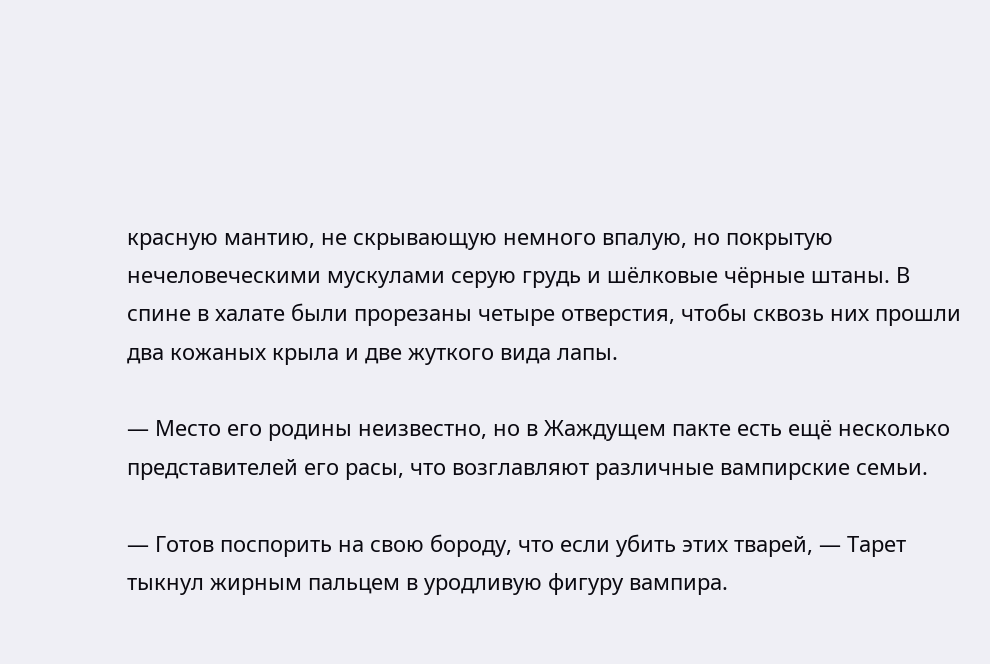красную мантию, не скрывающую немного впалую, но покрытую нечеловеческими мускулами серую грудь и шёлковые чёрные штаны. В спине в халате были прорезаны четыре отверстия, чтобы сквозь них прошли два кожаных крыла и две жуткого вида лапы.

— Место его родины неизвестно, но в Жаждущем пакте есть ещё несколько представителей его расы, что возглавляют различные вампирские семьи.

— Готов поспорить на свою бороду, что если убить этих тварей, — Тарет тыкнул жирным пальцем в уродливую фигуру вампира.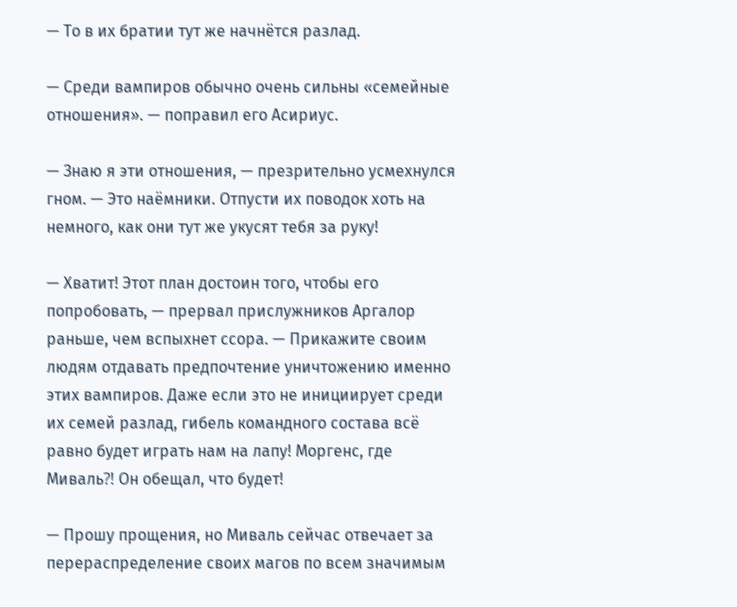— То в их братии тут же начнётся разлад.

— Среди вампиров обычно очень сильны «семейные отношения». — поправил его Асириус.

— Знаю я эти отношения, — презрительно усмехнулся гном. — Это наёмники. Отпусти их поводок хоть на немного, как они тут же укусят тебя за руку!

— Хватит! Этот план достоин того, чтобы его попробовать, — прервал прислужников Аргалор раньше, чем вспыхнет ссора. — Прикажите своим людям отдавать предпочтение уничтожению именно этих вампиров. Даже если это не инициирует среди их семей разлад, гибель командного состава всё равно будет играть нам на лапу! Моргенс, где Миваль⁈ Он обещал, что будет!

— Прошу прощения, но Миваль сейчас отвечает за перераспределение своих магов по всем значимым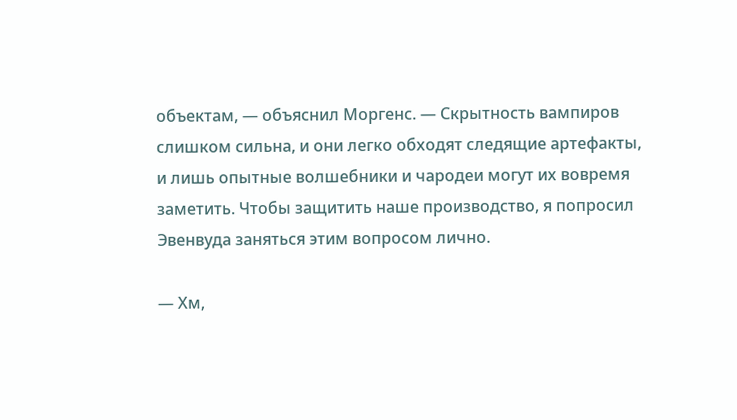объектам, — объяснил Моргенс. — Скрытность вампиров слишком сильна, и они легко обходят следящие артефакты, и лишь опытные волшебники и чародеи могут их вовремя заметить. Чтобы защитить наше производство, я попросил Эвенвуда заняться этим вопросом лично.

— Хм,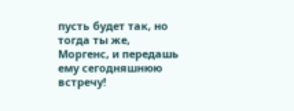пусть будет так, но тогда ты же, Моргенс, и передашь ему сегодняшнюю встречу!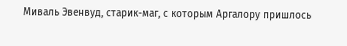Миваль Эвенвуд, старик-маг, с которым Аргалору пришлось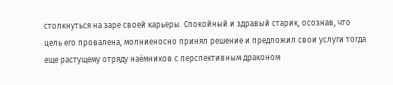столкнуться на заре своей карьеры. Спокойный и здравый старик, осознав, что цель его провалена, молниеносно принял решение и предложил свои услуги тогда еще растущему отряду наёмников с перспективным драконом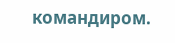командиром.